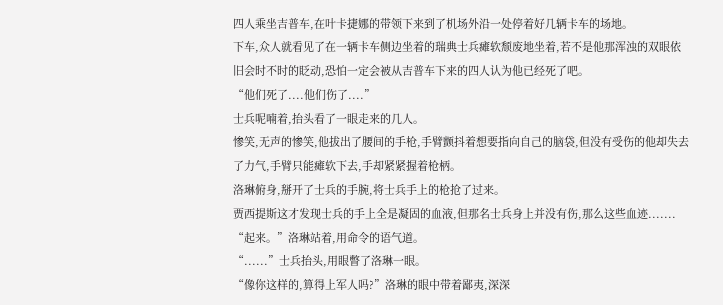四人乘坐吉普车,在叶卡捷娜的带领下来到了机场外沿一处停着好几辆卡车的场地。
下车,众人就看见了在一辆卡车侧边坐着的瑞典士兵瘫软颓废地坐着,若不是他那浑浊的双眼依旧会时不时的眨动,恐怕一定会被从吉普车下来的四人认为他已经死了吧。
“他们死了....他们伤了....”
士兵呢喃着,抬头看了一眼走来的几人。
惨笑,无声的惨笑,他拔出了腰间的手枪,手臂颤抖着想要指向自己的脑袋,但没有受伤的他却失去了力气,手臂只能瘫软下去,手却紧紧握着枪柄。
洛琳俯身,掰开了士兵的手腕,将士兵手上的枪抢了过来。
贾西提斯这才发现士兵的手上全是凝固的血液,但那名士兵身上并没有伤,那么这些血迹.......
“起来。”洛琳站着,用命令的语气道。
“......”士兵抬头,用眼瞥了洛琳一眼。
“像你这样的,算得上军人吗?”洛琳的眼中带着鄙夷,深深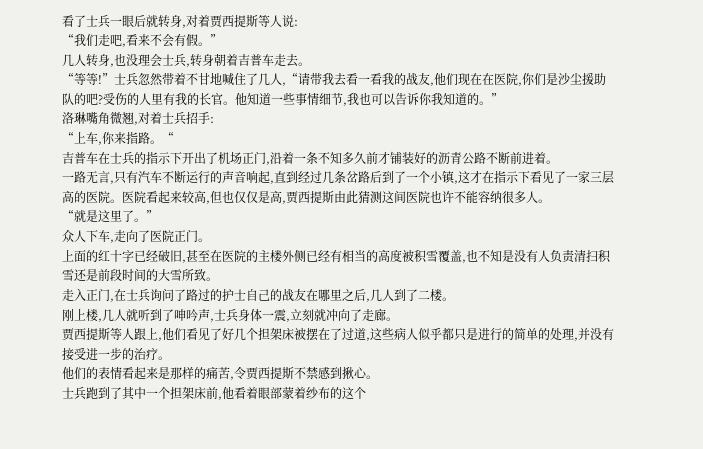看了士兵一眼后就转身,对着贾西提斯等人说:
“我们走吧,看来不会有假。”
几人转身,也没理会士兵,转身朝着吉普车走去。
“等等!”士兵忽然带着不甘地喊住了几人,“请带我去看一看我的战友,他们现在在医院,你们是沙尘援助队的吧?受伤的人里有我的长官。他知道一些事情细节,我也可以告诉你我知道的。”
洛琳嘴角微翘,对着士兵招手:
“上车,你来指路。“
吉普车在士兵的指示下开出了机场正门,沿着一条不知多久前才铺装好的沥青公路不断前进着。
一路无言,只有汽车不断运行的声音响起,直到经过几条岔路后到了一个小镇,这才在指示下看见了一家三层高的医院。医院看起来较高,但也仅仅是高,贾西提斯由此猜测这间医院也许不能容纳很多人。
“就是这里了。”
众人下车,走向了医院正门。
上面的红十字已经破旧,甚至在医院的主楼外侧已经有相当的高度被积雪覆盖,也不知是没有人负责清扫积雪还是前段时间的大雪所致。
走入正门,在士兵询问了路过的护士自己的战友在哪里之后,几人到了二楼。
刚上楼,几人就听到了呻吟声,士兵身体一震,立刻就冲向了走廊。
贾西提斯等人跟上,他们看见了好几个担架床被摆在了过道,这些病人似乎都只是进行的简单的处理,并没有接受进一步的治疗。
他们的表情看起来是那样的痛苦,令贾西提斯不禁感到揪心。
士兵跑到了其中一个担架床前,他看着眼部蒙着纱布的这个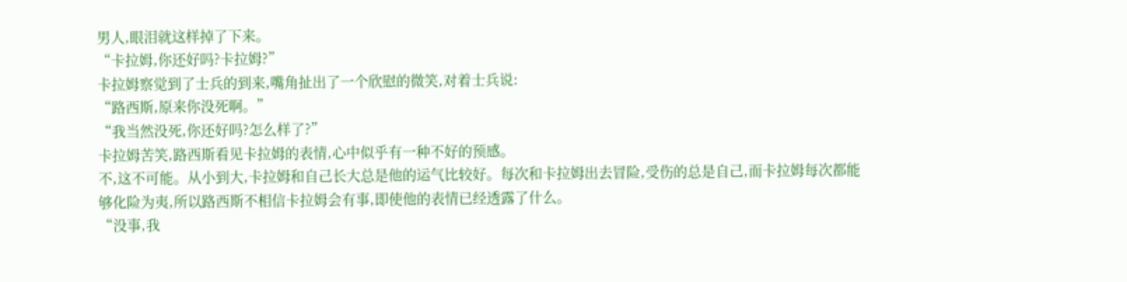男人,眼泪就这样掉了下来。
“卡拉姆,你还好吗?卡拉姆?”
卡拉姆察觉到了士兵的到来,嘴角扯出了一个欣慰的微笑,对着士兵说:
“路西斯,原来你没死啊。”
“我当然没死,你还好吗?怎么样了?”
卡拉姆苦笑,路西斯看见卡拉姆的表情,心中似乎有一种不好的预感。
不,这不可能。从小到大,卡拉姆和自己长大总是他的运气比较好。每次和卡拉姆出去冒险,受伤的总是自己,而卡拉姆每次都能够化险为夷,所以路西斯不相信卡拉姆会有事,即使他的表情已经透露了什么。
“没事,我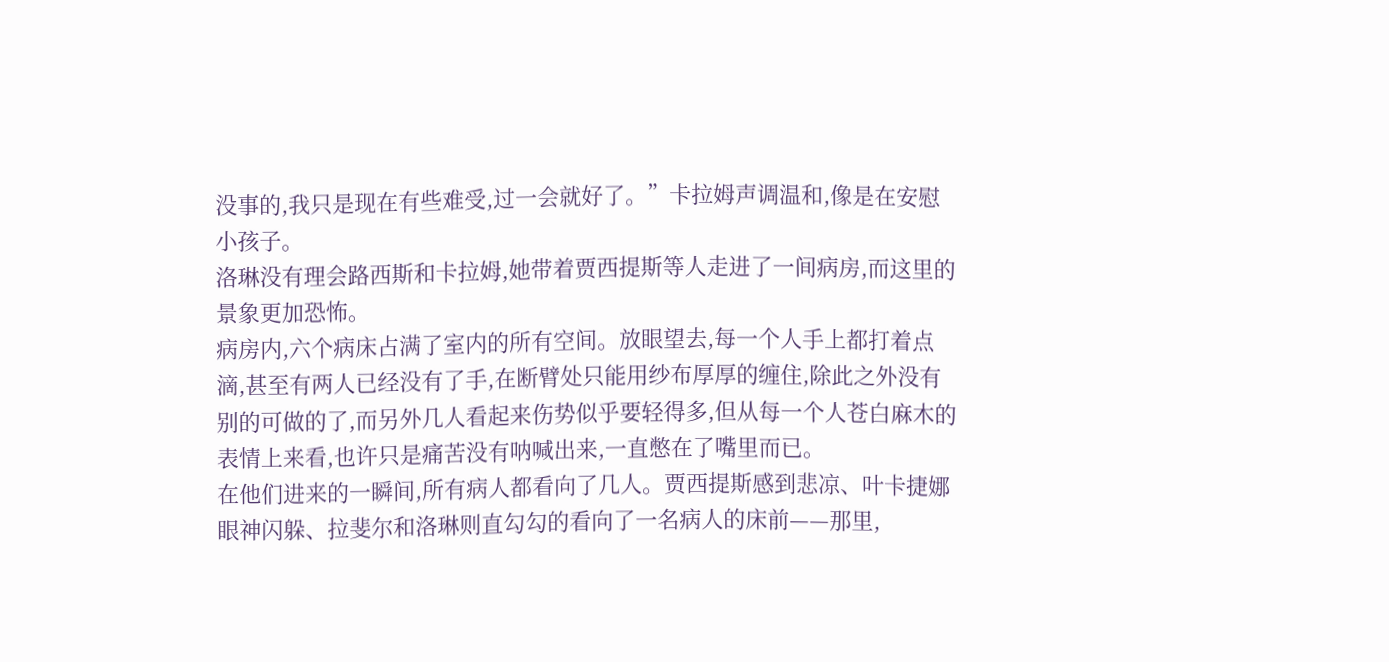没事的,我只是现在有些难受,过一会就好了。”卡拉姆声调温和,像是在安慰小孩子。
洛琳没有理会路西斯和卡拉姆,她带着贾西提斯等人走进了一间病房,而这里的景象更加恐怖。
病房内,六个病床占满了室内的所有空间。放眼望去,每一个人手上都打着点滴,甚至有两人已经没有了手,在断臂处只能用纱布厚厚的缠住,除此之外没有别的可做的了,而另外几人看起来伤势似乎要轻得多,但从每一个人苍白麻木的表情上来看,也许只是痛苦没有呐喊出来,一直憋在了嘴里而已。
在他们进来的一瞬间,所有病人都看向了几人。贾西提斯感到悲凉、叶卡捷娜眼神闪躲、拉斐尔和洛琳则直勾勾的看向了一名病人的床前——那里,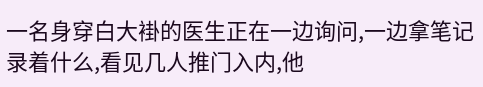一名身穿白大褂的医生正在一边询问,一边拿笔记录着什么,看见几人推门入内,他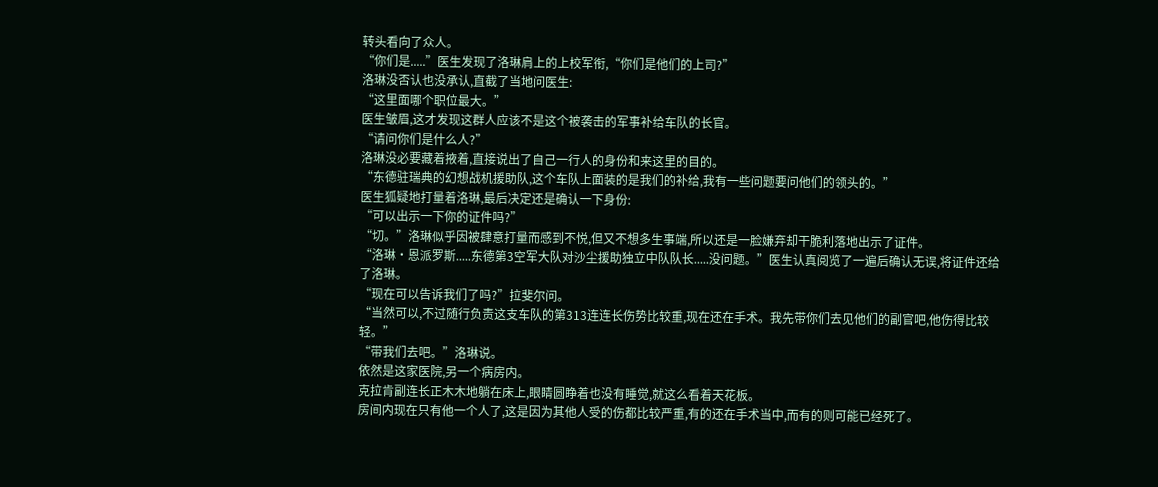转头看向了众人。
“你们是.....”医生发现了洛琳肩上的上校军衔,“你们是他们的上司?”
洛琳没否认也没承认,直截了当地问医生:
“这里面哪个职位最大。”
医生皱眉,这才发现这群人应该不是这个被袭击的军事补给车队的长官。
“请问你们是什么人?”
洛琳没必要藏着掖着,直接说出了自己一行人的身份和来这里的目的。
“东德驻瑞典的幻想战机援助队,这个车队上面装的是我们的补给,我有一些问题要问他们的领头的。”
医生狐疑地打量着洛琳,最后决定还是确认一下身份:
“可以出示一下你的证件吗?”
“切。”洛琳似乎因被肆意打量而感到不悦,但又不想多生事端,所以还是一脸嫌弃却干脆利落地出示了证件。
“洛琳·恩派罗斯.....东德第3空军大队对沙尘援助独立中队队长.....没问题。”医生认真阅览了一遍后确认无误,将证件还给了洛琳。
“现在可以告诉我们了吗?”拉斐尔问。
“当然可以,不过随行负责这支车队的第313连连长伤势比较重,现在还在手术。我先带你们去见他们的副官吧,他伤得比较轻。”
“带我们去吧。”洛琳说。
依然是这家医院,另一个病房内。
克拉肯副连长正木木地躺在床上,眼睛圆睁着也没有睡觉,就这么看着天花板。
房间内现在只有他一个人了,这是因为其他人受的伤都比较严重,有的还在手术当中,而有的则可能已经死了。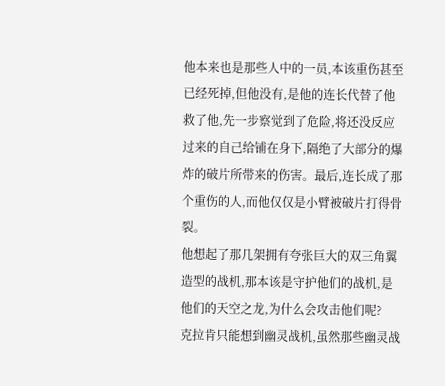他本来也是那些人中的一员,本该重伤甚至已经死掉,但他没有,是他的连长代替了他救了他,先一步察觉到了危险,将还没反应过来的自己给铺在身下,隔绝了大部分的爆炸的破片所带来的伤害。最后,连长成了那个重伤的人,而他仅仅是小臂被破片打得骨裂。
他想起了那几架拥有夸张巨大的双三角翼造型的战机,那本该是守护他们的战机,是他们的天空之龙,为什么会攻击他们呢?
克拉肯只能想到幽灵战机,虽然那些幽灵战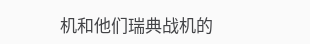机和他们瑞典战机的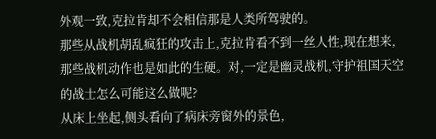外观一致,克拉肯却不会相信那是人类所驾驶的。
那些从战机胡乱疯狂的攻击上,克拉肯看不到一丝人性,现在想来,那些战机动作也是如此的生硬。对,一定是幽灵战机,守护祖国天空的战士怎么可能这么做呢?
从床上坐起,侧头看向了病床旁窗外的景色,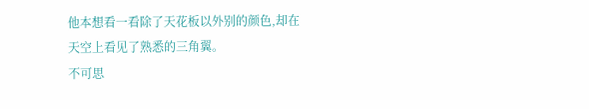他本想看一看除了天花板以外别的颜色,却在天空上看见了熟悉的三角翼。
不可思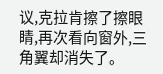议,克拉肯擦了擦眼睛,再次看向窗外,三角翼却消失了。